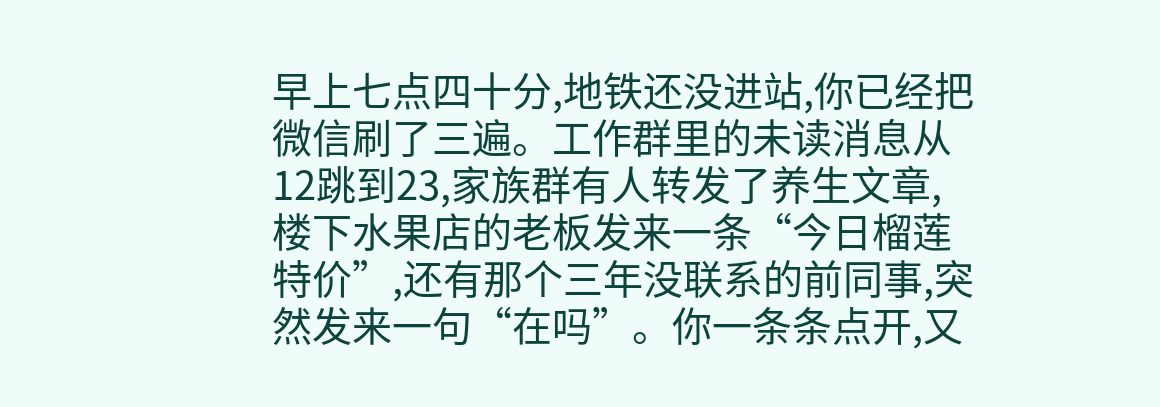早上七点四十分,地铁还没进站,你已经把微信刷了三遍。工作群里的未读消息从12跳到23,家族群有人转发了养生文章,楼下水果店的老板发来一条“今日榴莲特价”,还有那个三年没联系的前同事,突然发来一句“在吗”。你一条条点开,又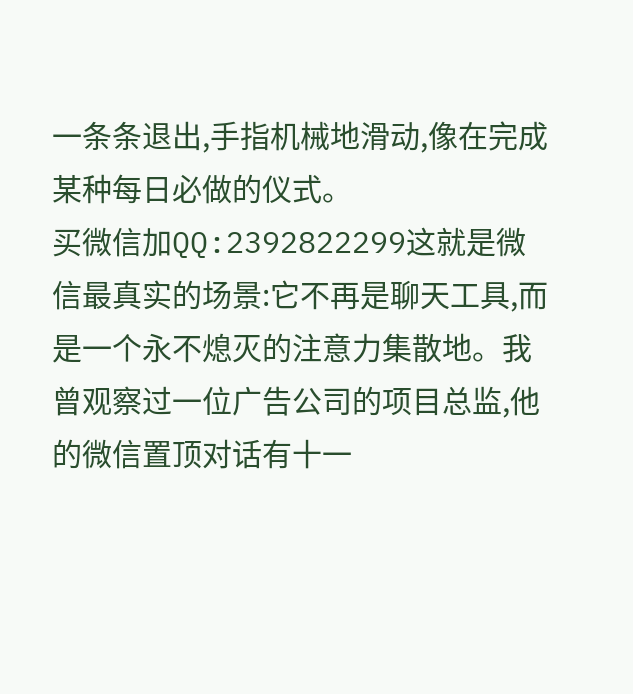一条条退出,手指机械地滑动,像在完成某种每日必做的仪式。
买微信加QQ:2392822299这就是微信最真实的场景:它不再是聊天工具,而是一个永不熄灭的注意力集散地。我曾观察过一位广告公司的项目总监,他的微信置顶对话有十一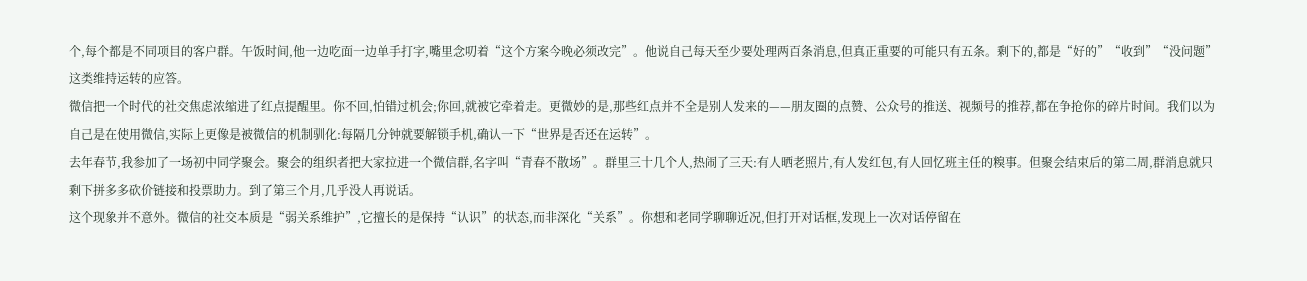个,每个都是不同项目的客户群。午饭时间,他一边吃面一边单手打字,嘴里念叨着“这个方案今晚必须改完”。他说自己每天至少要处理两百条消息,但真正重要的可能只有五条。剩下的,都是“好的”“收到”“没问题”这类维持运转的应答。
微信把一个时代的社交焦虑浓缩进了红点提醒里。你不回,怕错过机会;你回,就被它牵着走。更微妙的是,那些红点并不全是别人发来的——朋友圈的点赞、公众号的推送、视频号的推荐,都在争抢你的碎片时间。我们以为自己是在使用微信,实际上更像是被微信的机制驯化:每隔几分钟就要解锁手机,确认一下“世界是否还在运转”。
去年春节,我参加了一场初中同学聚会。聚会的组织者把大家拉进一个微信群,名字叫“青春不散场”。群里三十几个人,热闹了三天:有人晒老照片,有人发红包,有人回忆班主任的糗事。但聚会结束后的第二周,群消息就只剩下拼多多砍价链接和投票助力。到了第三个月,几乎没人再说话。
这个现象并不意外。微信的社交本质是“弱关系维护”,它擅长的是保持“认识”的状态,而非深化“关系”。你想和老同学聊聊近况,但打开对话框,发现上一次对话停留在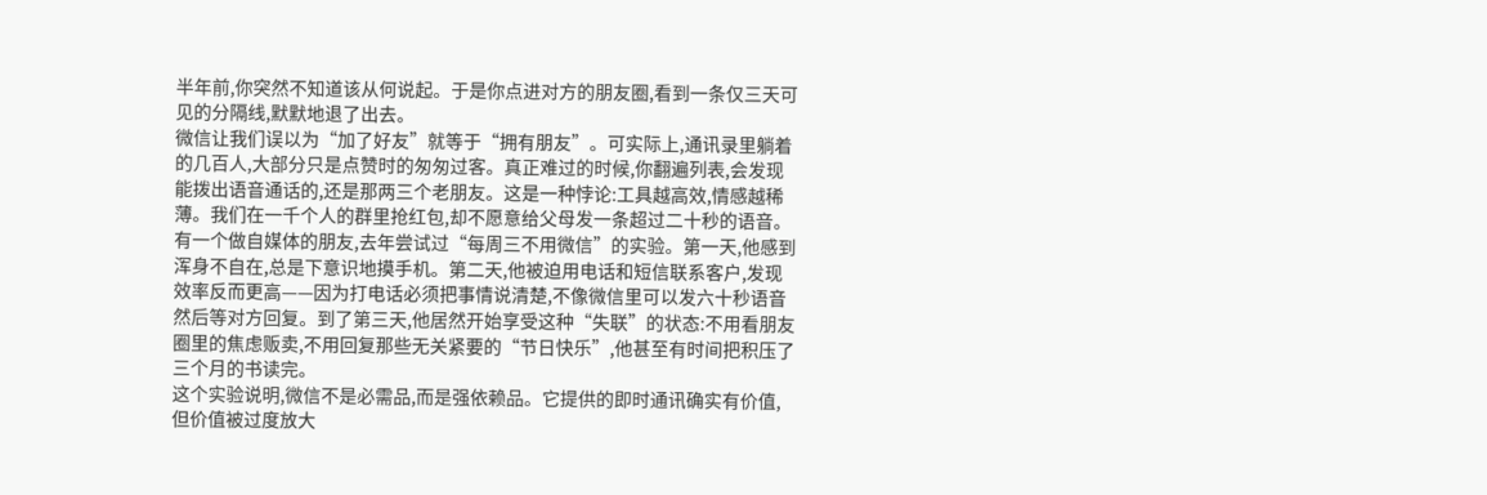半年前,你突然不知道该从何说起。于是你点进对方的朋友圈,看到一条仅三天可见的分隔线,默默地退了出去。
微信让我们误以为“加了好友”就等于“拥有朋友”。可实际上,通讯录里躺着的几百人,大部分只是点赞时的匆匆过客。真正难过的时候,你翻遍列表,会发现能拨出语音通话的,还是那两三个老朋友。这是一种悖论:工具越高效,情感越稀薄。我们在一千个人的群里抢红包,却不愿意给父母发一条超过二十秒的语音。
有一个做自媒体的朋友,去年尝试过“每周三不用微信”的实验。第一天,他感到浑身不自在,总是下意识地摸手机。第二天,他被迫用电话和短信联系客户,发现效率反而更高——因为打电话必须把事情说清楚,不像微信里可以发六十秒语音然后等对方回复。到了第三天,他居然开始享受这种“失联”的状态:不用看朋友圈里的焦虑贩卖,不用回复那些无关紧要的“节日快乐”,他甚至有时间把积压了三个月的书读完。
这个实验说明,微信不是必需品,而是强依赖品。它提供的即时通讯确实有价值,但价值被过度放大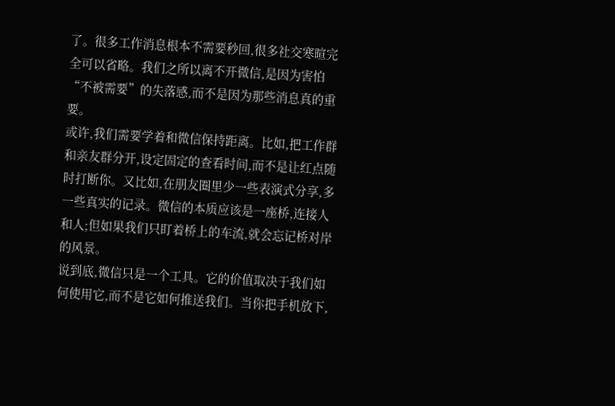了。很多工作消息根本不需要秒回,很多社交寒暄完全可以省略。我们之所以离不开微信,是因为害怕“不被需要”的失落感,而不是因为那些消息真的重要。
或许,我们需要学着和微信保持距离。比如,把工作群和亲友群分开,设定固定的查看时间,而不是让红点随时打断你。又比如,在朋友圈里少一些表演式分享,多一些真实的记录。微信的本质应该是一座桥,连接人和人;但如果我们只盯着桥上的车流,就会忘记桥对岸的风景。
说到底,微信只是一个工具。它的价值取决于我们如何使用它,而不是它如何推送我们。当你把手机放下,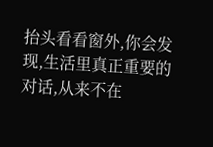抬头看看窗外,你会发现,生活里真正重要的对话,从来不在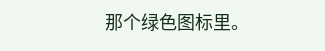那个绿色图标里。